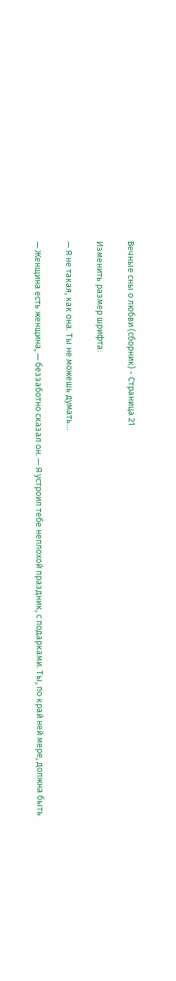Вечные сны о любви (сборник) - Страница 21

Изменить размер шрифта:

— Я не такая, как она. Ты не можешь думать…

— Женщина есть женщина, — беззаботно сказал он. — Я устроил тебе неплохой праздник, с подарками. Ты, по край ней мере, должна быть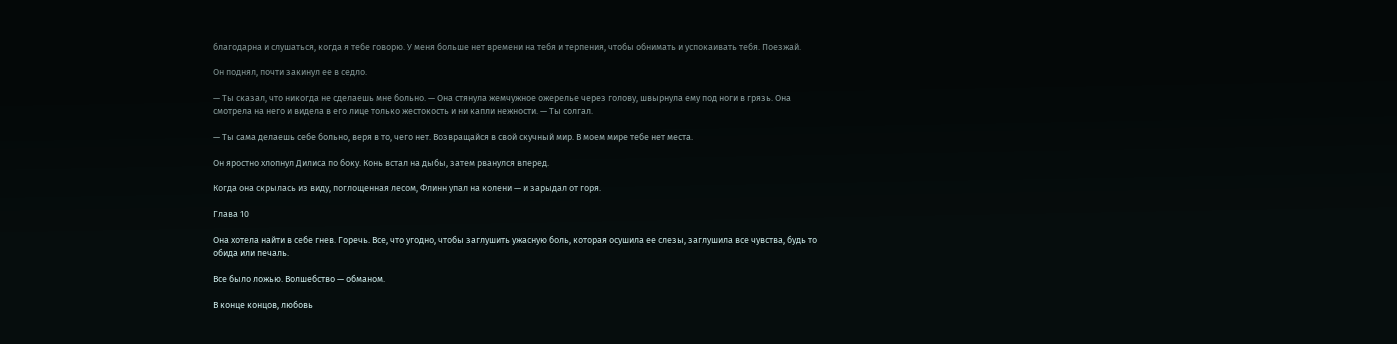благодарна и слушаться, когда я тебе говорю. У меня больше нет времени на тебя и терпения, чтобы обнимать и успокаивать тебя. Поезжай.

Он поднял, почти закинул ее в седло.

— Ты сказал, что никогда не сделаешь мне больно. — Она стянула жемчужное ожерелье через голову, швырнула ему под ноги в грязь. Она смотрела на него и видела в его лице только жестокость и ни капли нежности. — Ты солгал.

— Ты сама делаешь себе больно, веря в то, чего нет. Возвращайся в свой скучный мир. В моем мире тебе нет места.

Он яростно хлопнул Дилиса по боку. Конь встал на дыбы, затем рванулся вперед.

Когда она скрылась из виду, поглощенная лесом, Флинн упал на колени — и зарыдал от горя.

Глава 10

Она хотела найти в себе гнев. Горечь. Все, что угодно, чтобы заглушить ужасную боль, которая осушила ее слезы, заглушила все чувства, будь то обида или печаль.

Все было ложью. Волшебство — обманом.

В конце концов, любовь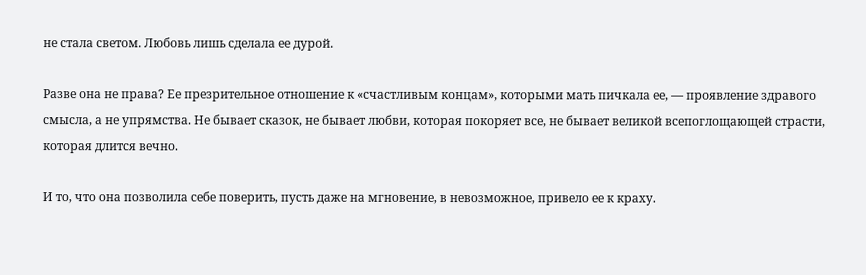не стала светом. Любовь лишь сделала ее дурой.

Разве она не права? Ее презрительное отношение к «счастливым концам», которыми мать пичкала ее, — проявление здравого смысла, а не упрямства. Не бывает сказок, не бывает любви, которая покоряет все, не бывает великой всепоглощающей страсти, которая длится вечно.

И то, что она позволила себе поверить, пусть даже на мгновение, в невозможное, привело ее к краху.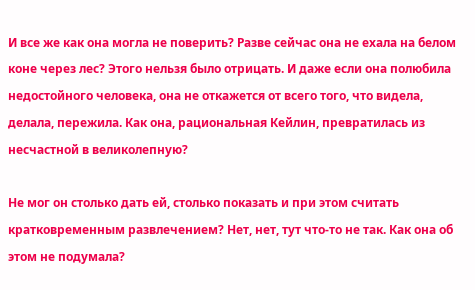И все же как она могла не поверить? Разве сейчас она не ехала на белом коне через лес? Этого нельзя было отрицать. И даже если она полюбила недостойного человека, она не откажется от всего того, что видела, делала, пережила. Как она, рациональная Кейлин, превратилась из несчастной в великолепную?

Не мог он столько дать ей, столько показать и при этом считать кратковременным развлечением? Нет, нет, тут что-то не так. Как она об этом не подумала?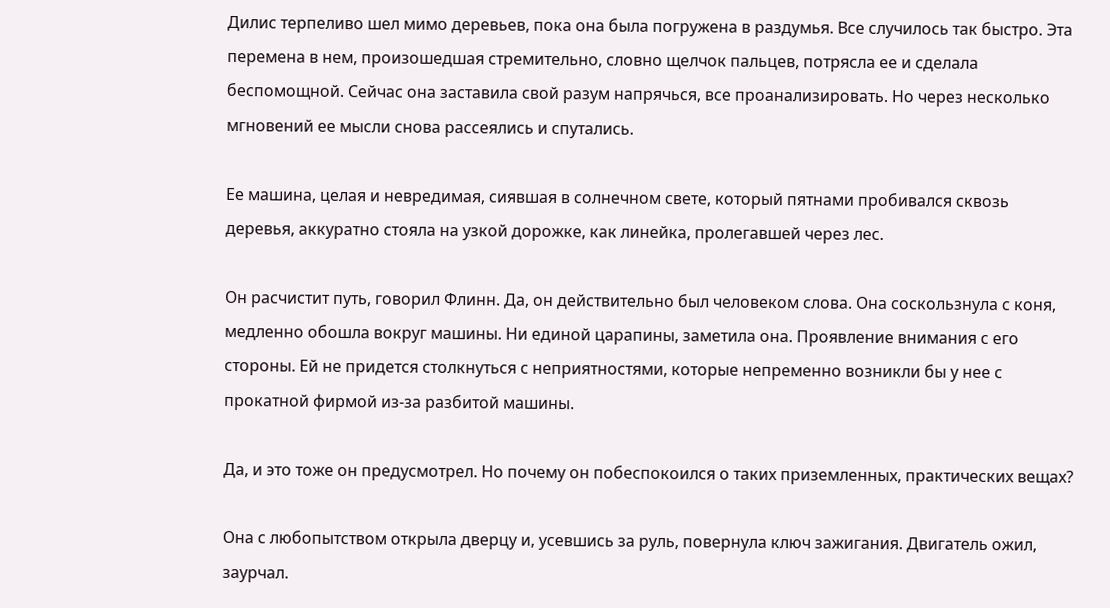Дилис терпеливо шел мимо деревьев, пока она была погружена в раздумья. Все случилось так быстро. Эта перемена в нем, произошедшая стремительно, словно щелчок пальцев, потрясла ее и сделала беспомощной. Сейчас она заставила свой разум напрячься, все проанализировать. Но через несколько мгновений ее мысли снова рассеялись и спутались.

Ее машина, целая и невредимая, сиявшая в солнечном свете, который пятнами пробивался сквозь деревья, аккуратно стояла на узкой дорожке, как линейка, пролегавшей через лес.

Он расчистит путь, говорил Флинн. Да, он действительно был человеком слова. Она соскользнула с коня, медленно обошла вокруг машины. Ни единой царапины, заметила она. Проявление внимания с его стороны. Ей не придется столкнуться с неприятностями, которые непременно возникли бы у нее с прокатной фирмой из-за разбитой машины.

Да, и это тоже он предусмотрел. Но почему он побеспокоился о таких приземленных, практических вещах?

Она с любопытством открыла дверцу и, усевшись за руль, повернула ключ зажигания. Двигатель ожил, заурчал.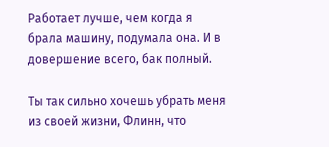Работает лучше, чем когда я брала машину, подумала она. И в довершение всего, бак полный.

Ты так сильно хочешь убрать меня из своей жизни, Флинн, что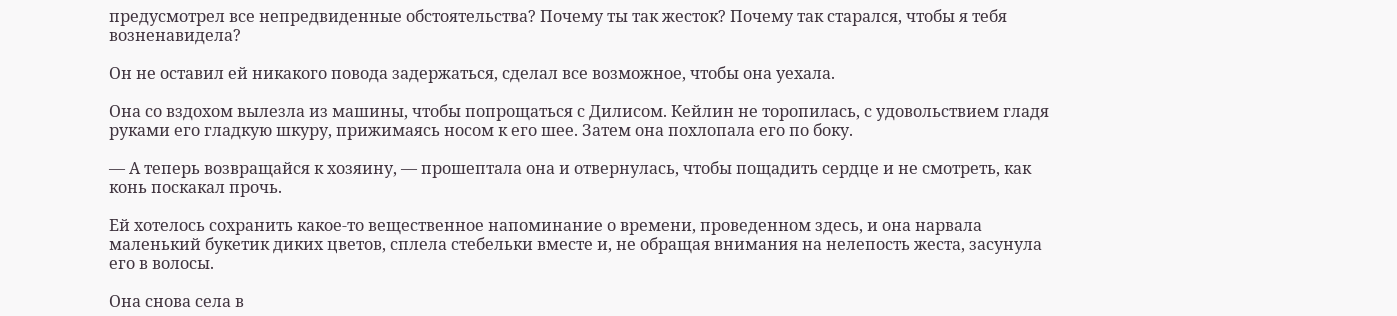предусмотрел все непредвиденные обстоятельства? Почему ты так жесток? Почему так старался, чтобы я тебя возненавидела?

Он не оставил ей никакого повода задержаться, сделал все возможное, чтобы она уехала.

Она со вздохом вылезла из машины, чтобы попрощаться с Дилисом. Кейлин не торопилась, с удовольствием гладя руками его гладкую шкуру, прижимаясь носом к его шее. Затем она похлопала его по боку.

— А теперь возвращайся к хозяину, — прошептала она и отвернулась, чтобы пощадить сердце и не смотреть, как конь поскакал прочь.

Ей хотелось сохранить какое-то вещественное напоминание о времени, проведенном здесь, и она нарвала маленький букетик диких цветов, сплела стебельки вместе и, не обращая внимания на нелепость жеста, засунула его в волосы.

Она снова села в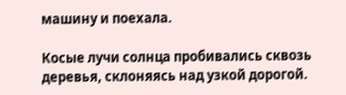машину и поехала.

Косые лучи солнца пробивались сквозь деревья, склоняясь над узкой дорогой.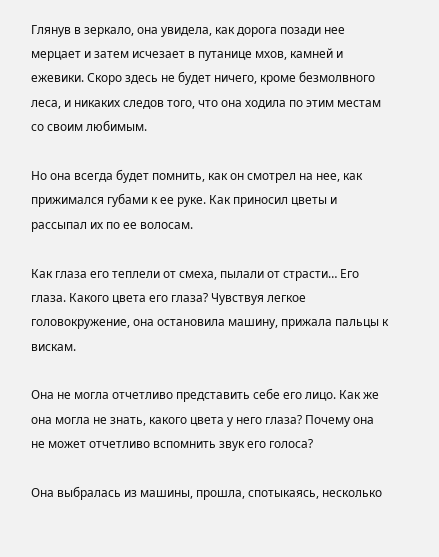Глянув в зеркало, она увидела, как дорога позади нее мерцает и затем исчезает в путанице мхов, камней и ежевики. Скоро здесь не будет ничего, кроме безмолвного леса, и никаких следов того, что она ходила по этим местам со своим любимым.

Но она всегда будет помнить, как он смотрел на нее, как прижимался губами к ее руке. Как приносил цветы и рассыпал их по ее волосам.

Как глаза его теплели от смеха, пылали от страсти… Его глаза. Какого цвета его глаза? Чувствуя легкое головокружение, она остановила машину, прижала пальцы к вискам.

Она не могла отчетливо представить себе его лицо. Как же она могла не знать, какого цвета у него глаза? Почему она не может отчетливо вспомнить звук его голоса?

Она выбралась из машины, прошла, спотыкаясь, несколько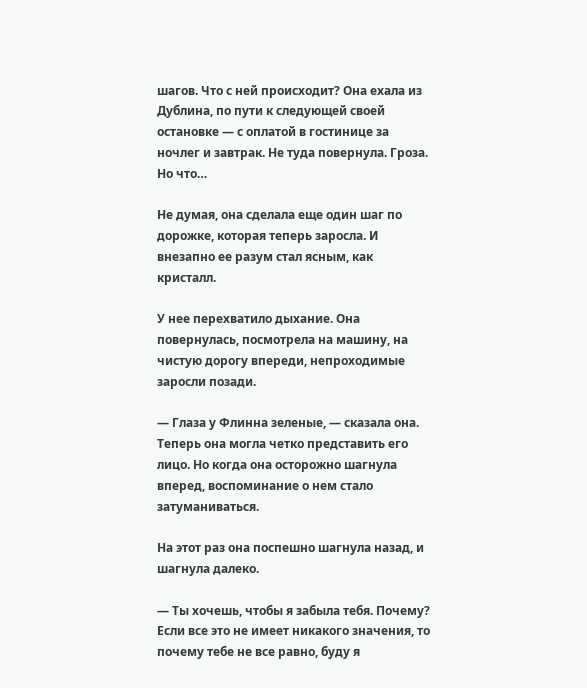шагов. Что с ней происходит? Она ехала из Дублина, по пути к следующей своей остановке — с оплатой в гостинице за ночлег и завтрак. Не туда повернула. Гроза. Но что…

Не думая, она сделала еще один шаг по дорожке, которая теперь заросла. И внезапно ее разум стал ясным, как кристалл.

У нее перехватило дыхание. Она повернулась, посмотрела на машину, на чистую дорогу впереди, непроходимые заросли позади.

— Глаза у Флинна зеленые, — сказала она. Теперь она могла четко представить его лицо. Но когда она осторожно шагнула вперед, воспоминание о нем стало затуманиваться.

На этот раз она поспешно шагнула назад, и шагнула далеко.

— Ты хочешь, чтобы я забыла тебя. Почему? Если все это не имеет никакого значения, то почему тебе не все равно, буду я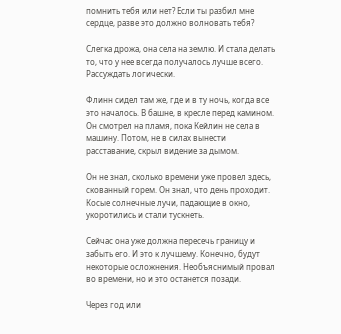помнить тебя или нет? Если ты разбил мне сердце, разве это должно волновать тебя?

Слегка дрожа, она села на землю. И стала делать то, что у нее всегда получалось лучше всего. Рассуждать логически.

Флинн сидел там же, где и в ту ночь, когда все это началось. В башне, в кресле перед камином. Он смотрел на пламя, пока Кейлин не села в машину. Потом, не в силах вынести расставание, скрыл видение за дымом.

Он не знал, сколько времени уже провел здесь, скованный горем. Он знал, что день проходит. Косые солнечные лучи, падающие в окно, укоротились и стали тускнеть.

Сейчас она уже должна пересечь границу и забыть его. И это к лучшему. Конечно, будут некоторые осложнения. Необъяснимый провал во времени, но и это останется позади.

Через год или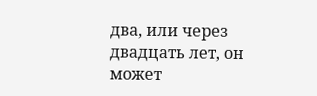два, или через двадцать лет, он может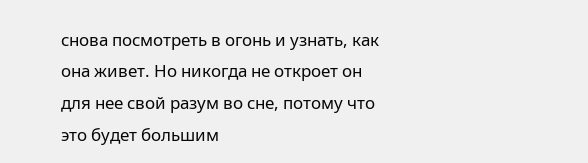снова посмотреть в огонь и узнать, как она живет. Но никогда не откроет он для нее свой разум во сне, потому что это будет большим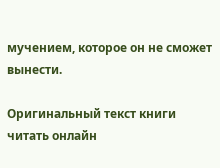мучением, которое он не сможет вынести.

Оригинальный текст книги читать онлайн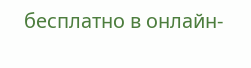бесплатно в онлайн-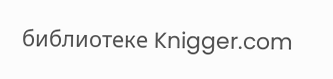библиотеке Knigger.com